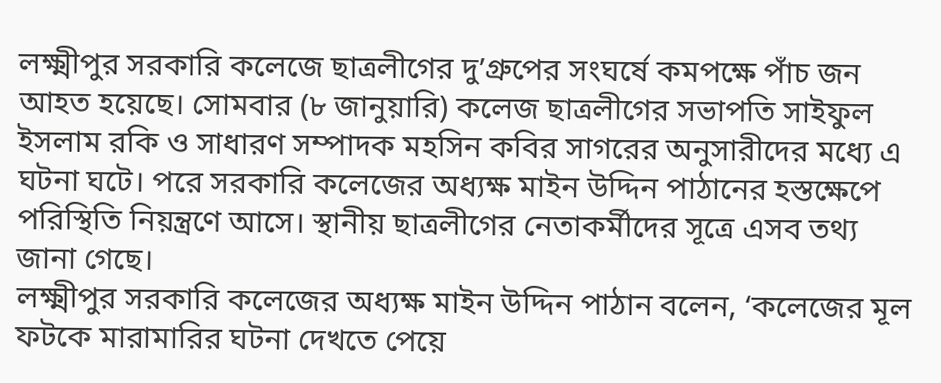লক্ষ্মীপুর সরকারি কলেজে ছাত্রলীগের দু’গ্রুপের সংঘর্ষে কমপক্ষে পাঁচ জন আহত হয়েছে। সোমবার (৮ জানুয়ারি) কলেজ ছাত্রলীগের সভাপতি সাইফুল ইসলাম রকি ও সাধারণ সম্পাদক মহসিন কবির সাগরের অনুসারীদের মধ্যে এ ঘটনা ঘটে। পরে সরকারি কলেজের অধ্যক্ষ মাইন উদ্দিন পাঠানের হস্তক্ষেপে পরিস্থিতি নিয়ন্ত্রণে আসে। স্থানীয় ছাত্রলীগের নেতাকর্মীদের সূত্রে এসব তথ্য জানা গেছে।
লক্ষ্মীপুর সরকারি কলেজের অধ্যক্ষ মাইন উদ্দিন পাঠান বলেন, ‘কলেজের মূল ফটকে মারামারির ঘটনা দেখতে পেয়ে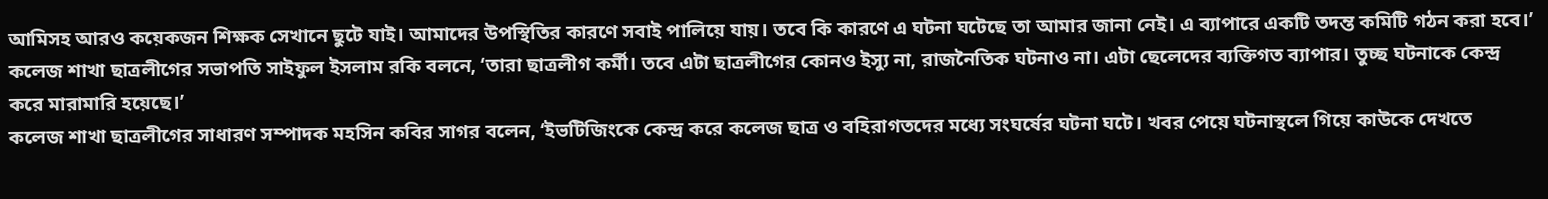আমিসহ আরও কয়েকজন শিক্ষক সেখানে ছুটে যাই। আমাদের উপস্থিতির কারণে সবাই পালিয়ে যায়। তবে কি কারণে এ ঘটনা ঘটেছে তা আমার জানা নেই। এ ব্যাপারে একটি তদন্ত কমিটি গঠন করা হবে।’
কলেজ শাখা ছাত্রলীগের সভাপতি সাইফুল ইসলাম রকি বলনে, ‘তারা ছাত্রলীগ কর্মী। তবে এটা ছাত্রলীগের কোনও ইস্যু না, রাজনৈতিক ঘটনাও না। এটা ছেলেদের ব্যক্তিগত ব্যাপার। তুচ্ছ ঘটনাকে কেন্দ্র করে মারামারি হয়েছে।’
কলেজ শাখা ছাত্রলীগের সাধারণ সম্পাদক মহসিন কবির সাগর বলেন, ‘ইভটিজিংকে কেন্দ্র করে কলেজ ছাত্র ও বহিরাগতদের মধ্যে সংঘর্ষের ঘটনা ঘটে। খবর পেয়ে ঘটনাস্থলে গিয়ে কাউকে দেখতে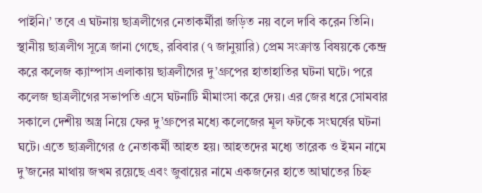পাইনি।’ তবে এ ঘটনায় ছাত্রলীগের নেতাকর্মীরা জড়িত নয় বলে দাবি করেন তিনি।
স্থানীয় ছাত্রলীগ সূত্রে জানা গেছে, রবিবার (৭ জানুয়ারি) প্রেম সংক্রান্ত বিষয়কে কেন্দ্র করে কলেজ ক্যাম্পাস এলাকায় ছাত্রলীগের দু’গ্রুপের হাতাহাতির ঘটনা ঘটে। পরে কলেজ ছাত্রলীগের সভাপতি এসে ঘটনাটি মীমাংসা করে দেয়। এর জের ধরে সোমবার সকালে দেশীয় অস্ত্র নিয়ে ফের দু’গ্রুপের মধ্যে কলেজের মূল ফটকে সংঘর্ষের ঘটনা ঘটে। এতে ছাত্রলীগের ৫ নেতাকর্মী আহত হয়। আহতদের মধ্যে তারেক ও ইমন নামে দু’জনের মাথায় জখম রয়েছে এবং জুবায়ের নামে একজনের হাতে আঘাতের চিহ্ন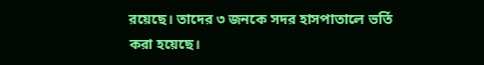রয়েছে। তাদের ৩ জনকে সদর হাসপাতালে ভর্তি করা হয়েছে।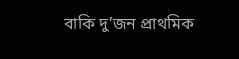বাকি দু’জন প্রাথমিক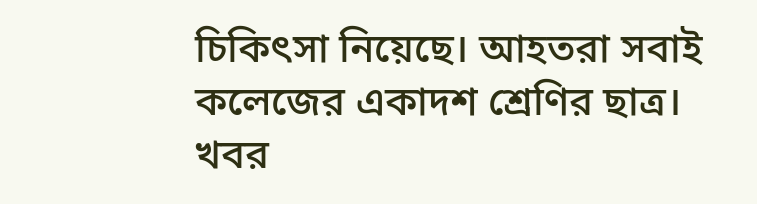চিকিৎসা নিয়েছে। আহতরা সবাই কলেজের একাদশ শ্রেণির ছাত্র। খবর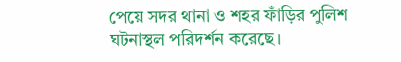পেয়ে সদর থানা ও শহর ফাঁড়ির পুলিশ ঘটনাস্থল পরিদর্শন করেছে।